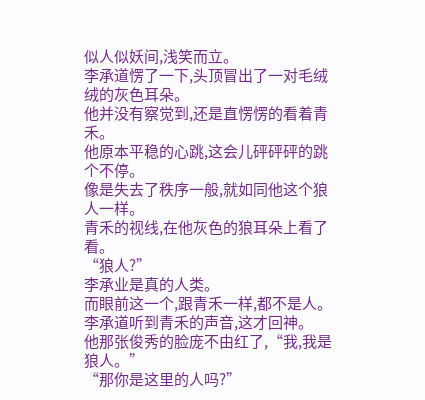似人似妖间,浅笑而立。
李承道愣了一下,头顶冒出了一对毛绒绒的灰色耳朵。
他并没有察觉到,还是直愣愣的看着青禾。
他原本平稳的心跳,这会儿砰砰砰的跳个不停。
像是失去了秩序一般,就如同他这个狼人一样。
青禾的视线,在他灰色的狼耳朵上看了看。
“狼人?”
李承业是真的人类。
而眼前这一个,跟青禾一样,都不是人。
李承道听到青禾的声音,这才回神。
他那张俊秀的脸庞不由红了,“我,我是狼人。”
“那你是这里的人吗?”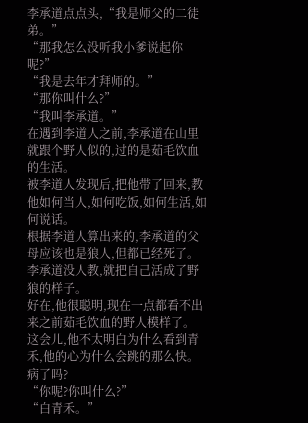李承道点点头,“我是师父的二徒弟。”
“那我怎么没听我小爹说起你呢?”
“我是去年才拜师的。”
“那你叫什么?”
“我叫李承道。”
在遇到李道人之前,李承道在山里就跟个野人似的,过的是茹毛饮血的生活。
被李道人发现后,把他带了回来,教他如何当人,如何吃饭,如何生活,如何说话。
根据李道人算出来的,李承道的父母应该也是狼人,但都已经死了。
李承道没人教,就把自己活成了野狼的样子。
好在,他很聪明,现在一点都看不出来之前茹毛饮血的野人模样了。
这会儿,他不太明白为什么看到青禾,他的心为什么会跳的那么快。
病了吗?
“你呢?你叫什么?”
“白青禾。”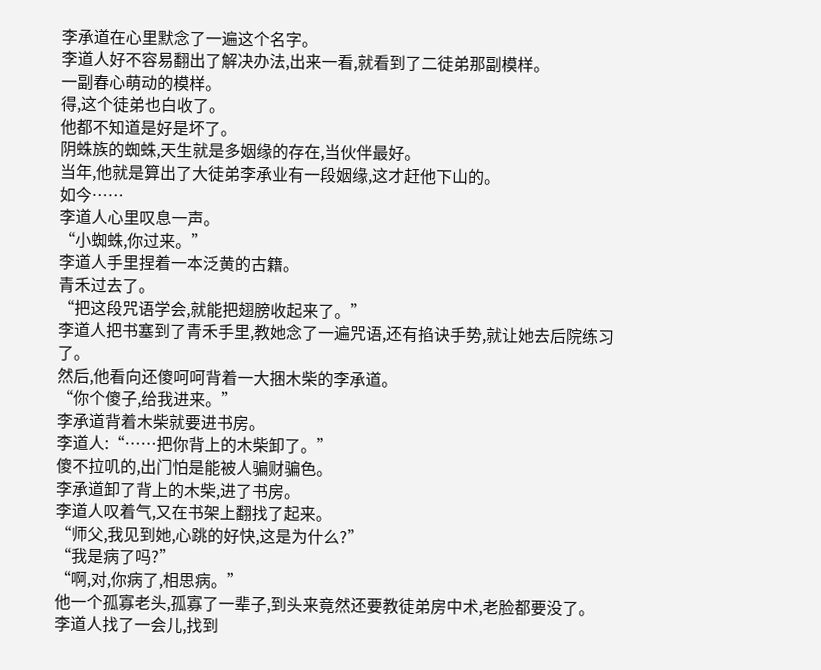李承道在心里默念了一遍这个名字。
李道人好不容易翻出了解决办法,出来一看,就看到了二徒弟那副模样。
一副春心萌动的模样。
得,这个徒弟也白收了。
他都不知道是好是坏了。
阴蛛族的蜘蛛,天生就是多姻缘的存在,当伙伴最好。
当年,他就是算出了大徒弟李承业有一段姻缘,这才赶他下山的。
如今……
李道人心里叹息一声。
“小蜘蛛,你过来。”
李道人手里捏着一本泛黄的古籍。
青禾过去了。
“把这段咒语学会,就能把翅膀收起来了。”
李道人把书塞到了青禾手里,教她念了一遍咒语,还有掐诀手势,就让她去后院练习了。
然后,他看向还傻呵呵背着一大捆木柴的李承道。
“你个傻子,给我进来。”
李承道背着木柴就要进书房。
李道人:“……把你背上的木柴卸了。”
傻不拉叽的,出门怕是能被人骗财骗色。
李承道卸了背上的木柴,进了书房。
李道人叹着气,又在书架上翻找了起来。
“师父,我见到她,心跳的好快,这是为什么?”
“我是病了吗?”
“啊,对,你病了,相思病。”
他一个孤寡老头,孤寡了一辈子,到头来竟然还要教徒弟房中术,老脸都要没了。
李道人找了一会儿,找到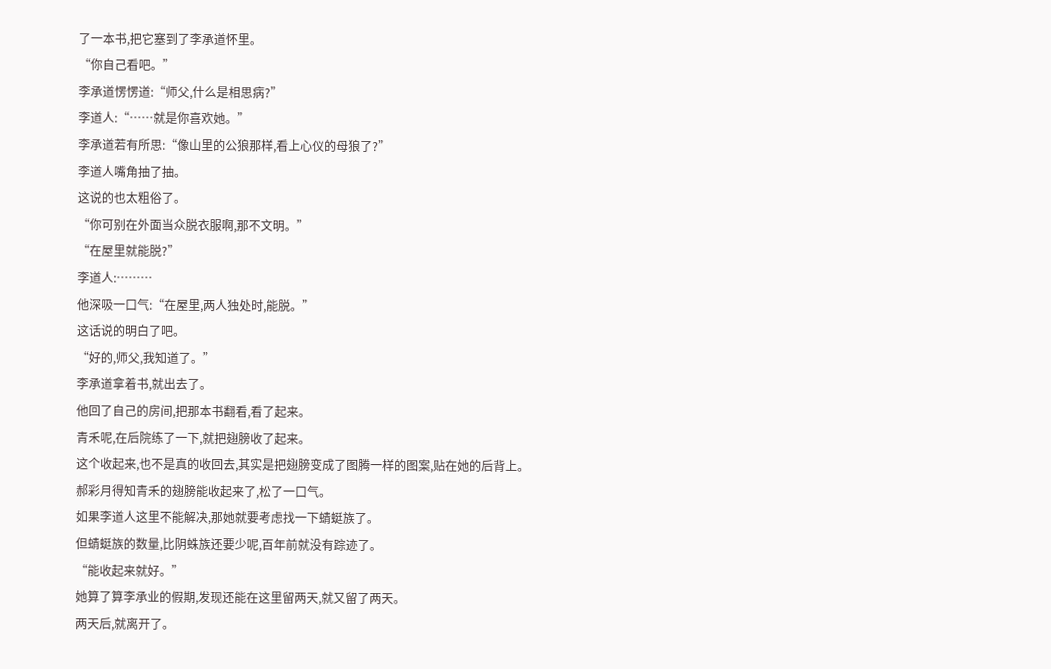了一本书,把它塞到了李承道怀里。
“你自己看吧。”
李承道愣愣道:“师父,什么是相思病?”
李道人:“……就是你喜欢她。”
李承道若有所思:“像山里的公狼那样,看上心仪的母狼了?”
李道人嘴角抽了抽。
这说的也太粗俗了。
“你可别在外面当众脱衣服啊,那不文明。”
“在屋里就能脱?”
李道人:………
他深吸一口气:“在屋里,两人独处时,能脱。”
这话说的明白了吧。
“好的,师父,我知道了。”
李承道拿着书,就出去了。
他回了自己的房间,把那本书翻看,看了起来。
青禾呢,在后院练了一下,就把翅膀收了起来。
这个收起来,也不是真的收回去,其实是把翅膀变成了图腾一样的图案,贴在她的后背上。
郝彩月得知青禾的翅膀能收起来了,松了一口气。
如果李道人这里不能解决,那她就要考虑找一下蜻蜓族了。
但蜻蜓族的数量,比阴蛛族还要少呢,百年前就没有踪迹了。
“能收起来就好。”
她算了算李承业的假期,发现还能在这里留两天,就又留了两天。
两天后,就离开了。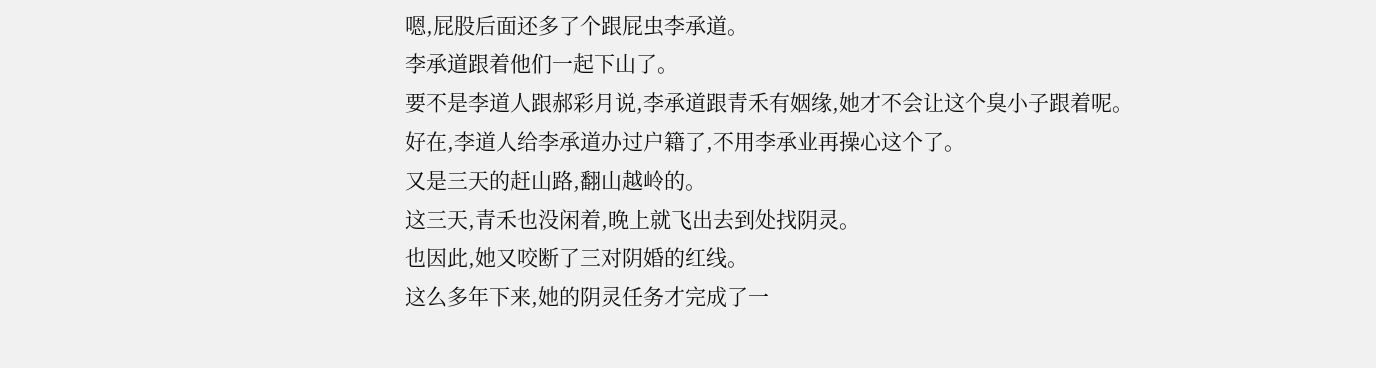嗯,屁股后面还多了个跟屁虫李承道。
李承道跟着他们一起下山了。
要不是李道人跟郝彩月说,李承道跟青禾有姻缘,她才不会让这个臭小子跟着呢。
好在,李道人给李承道办过户籍了,不用李承业再操心这个了。
又是三天的赶山路,翻山越岭的。
这三天,青禾也没闲着,晚上就飞出去到处找阴灵。
也因此,她又咬断了三对阴婚的红线。
这么多年下来,她的阴灵任务才完成了一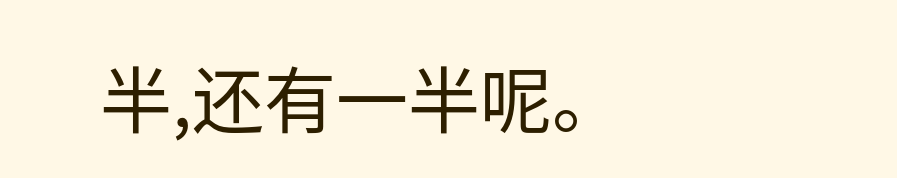半,还有一半呢。